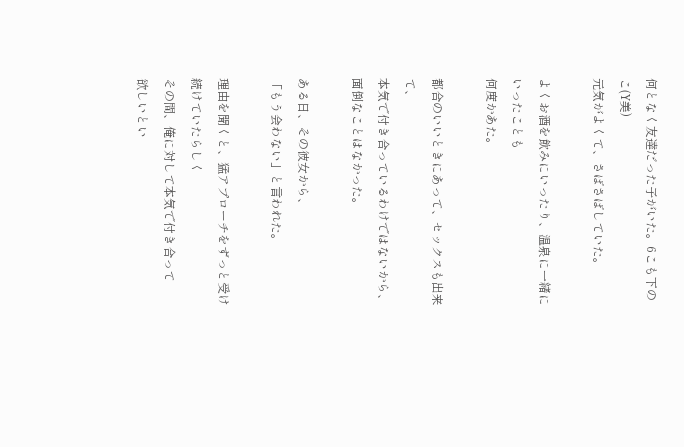何となく友達だった子がいた。6こも下のこ(Y美)
元気がよくて、さばさばしていた。

よくお酒を飲みにいったり、温泉に一緒にいったことも
何度かあた。

都合のいいときにあって、セックスも出来て、
本気で付き合っているわけではないから、面倒なことはなかった。

ある日、その彼女から、
「もう会わない」と言われた。

理由を聞くと、猛アプローチをずっと受け続けていたらしく
その間、俺に対して本気で付き合って
欲しいとい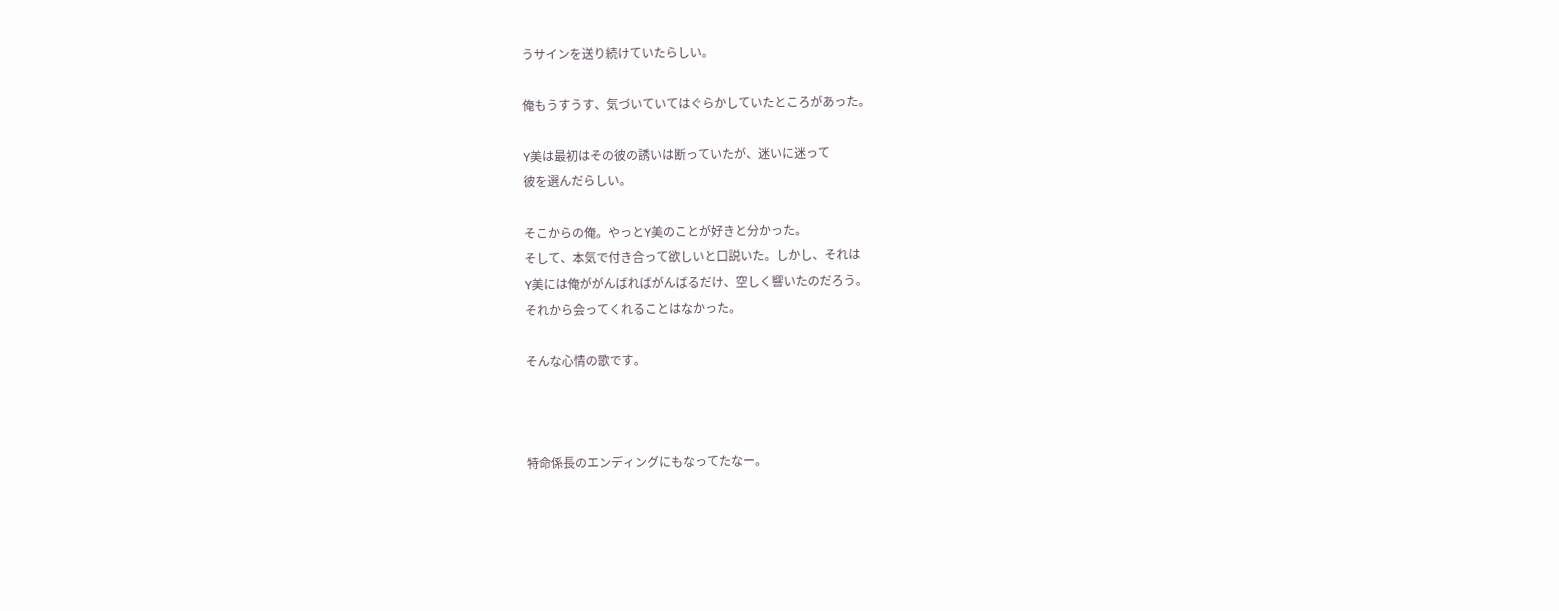うサインを送り続けていたらしい。

俺もうすうす、気づいていてはぐらかしていたところがあった。

Y美は最初はその彼の誘いは断っていたが、迷いに迷って
彼を選んだらしい。

そこからの俺。やっとY美のことが好きと分かった。
そして、本気で付き合って欲しいと口説いた。しかし、それは
Y美には俺ががんばればがんばるだけ、空しく響いたのだろう。
それから会ってくれることはなかった。

そんな心情の歌です。



特命係長のエンディングにもなってたなー。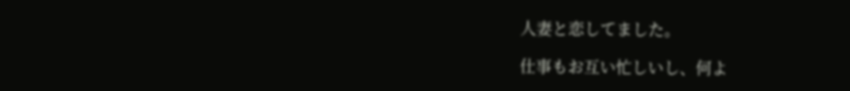人妻と恋してました。

仕事もお互い忙しいし、何よ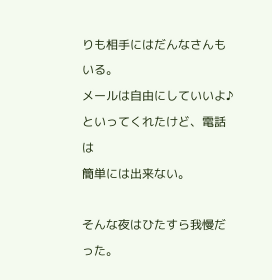りも相手にはだんなさんもいる。
メールは自由にしていいよ♪といってくれたけど、電話は
簡単には出来ない。

そんな夜はひたすら我慢だった。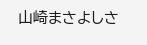山崎まさよしさ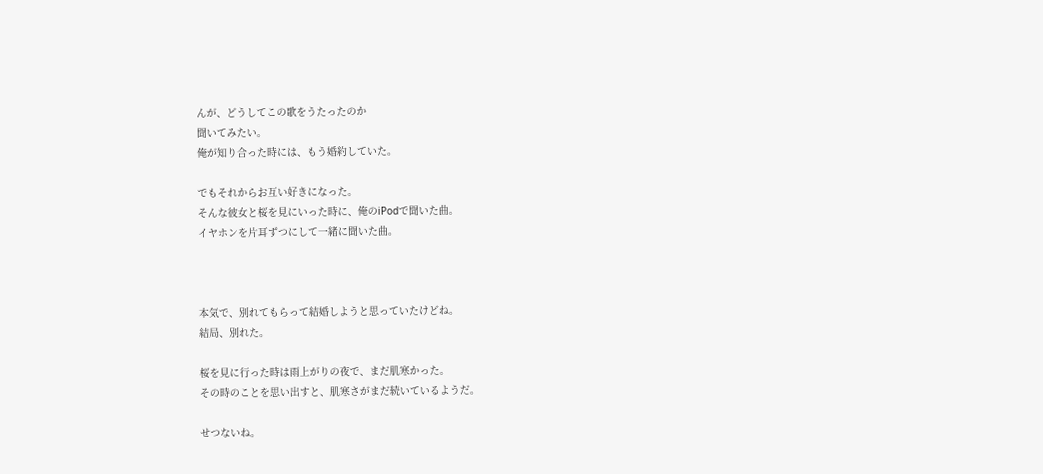んが、どうしてこの歌をうたったのか
聞いてみたい。
俺が知り合った時には、もう婚約していた。

でもそれからお互い好きになった。
そんな彼女と桜を見にいった時に、俺のiPodで聞いた曲。
イヤホンを片耳ずつにして一緒に聞いた曲。



本気で、別れてもらって結婚しようと思っていたけどね。
結局、別れた。

桜を見に行った時は雨上がりの夜で、まだ肌寒かった。
その時のことを思い出すと、肌寒さがまだ続いているようだ。

せつないね。